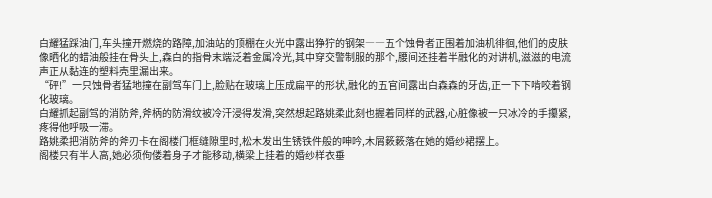白耀猛踩油门,车头撞开燃烧的路障,加油站的顶棚在火光中露出狰狞的钢架――五个蚀骨者正围着加油机徘徊,他们的皮肤像晒化的蜡油般挂在骨头上,森白的指骨末端泛着金属冷光,其中穿交警制服的那个,腰间还挂着半融化的对讲机,滋滋的电流声正从黏连的塑料壳里漏出来。
“砰!”一只蚀骨者猛地撞在副驾车门上,脸贴在玻璃上压成扁平的形状,融化的五官间露出白森森的牙齿,正一下下啃咬着钢化玻璃。
白耀抓起副驾的消防斧,斧柄的防滑纹被冷汗浸得发滑,突然想起路姚柔此刻也握着同样的武器,心脏像被一只冰冷的手攥紧,疼得他呼吸一滞。
路姚柔把消防斧的斧刃卡在阁楼门框缝隙里时,松木发出生锈铁件般的呻吟,木屑簌簌落在她的婚纱裙摆上。
阁楼只有半人高,她必须佝偻着身子才能移动,横梁上挂着的婚纱样衣垂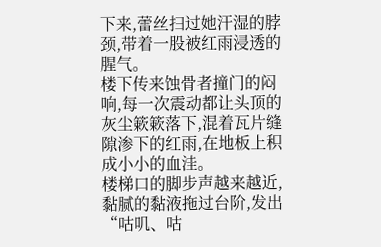下来,蕾丝扫过她汗湿的脖颈,带着一股被红雨浸透的腥气。
楼下传来蚀骨者撞门的闷响,每一次震动都让头顶的灰尘簌簌落下,混着瓦片缝隙渗下的红雨,在地板上积成小小的血洼。
楼梯口的脚步声越来越近,黏腻的黏液拖过台阶,发出“咕叽、咕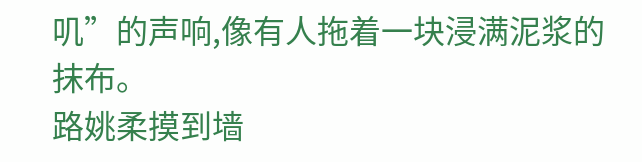叽”的声响,像有人拖着一块浸满泥浆的抹布。
路姚柔摸到墙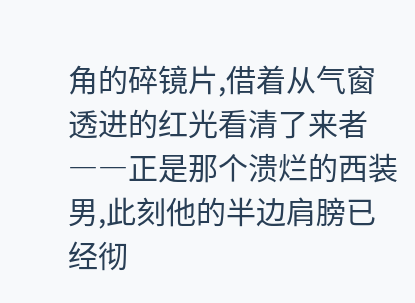角的碎镜片,借着从气窗透进的红光看清了来者――正是那个溃烂的西装男,此刻他的半边肩膀已经彻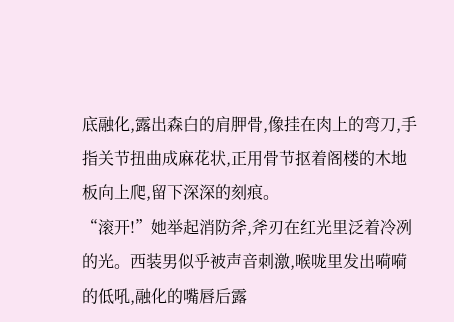底融化,露出森白的肩胛骨,像挂在肉上的弯刀,手指关节扭曲成麻花状,正用骨节抠着阁楼的木地板向上爬,留下深深的刻痕。
“滚开!”她举起消防斧,斧刃在红光里泛着冷冽的光。西装男似乎被声音刺激,喉咙里发出嗬嗬的低吼,融化的嘴唇后露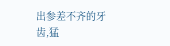出参差不齐的牙齿,猛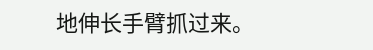地伸长手臂抓过来。